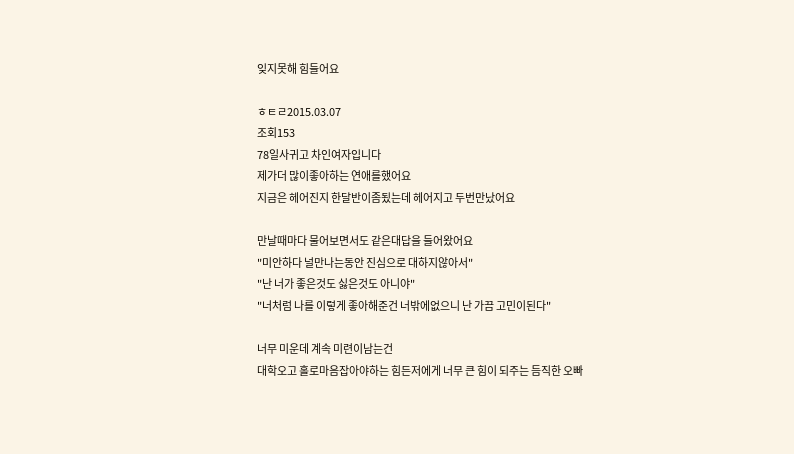잊지못해 힘들어요

ㅎㅌㄹ2015.03.07
조회153
78일사귀고 차인여자입니다
제가더 많이좋아하는 연애를했어요
지금은 헤어진지 한달반이좀됬는데 헤어지고 두번만났어요

만날때마다 물어보면서도 같은대답을 들어왔어요
"미안하다 널만나는동안 진심으로 대하지않아서"
"난 너가 좋은것도 싫은것도 아니야"
"너처럼 나를 이렇게 좋아해준건 너밖에없으니 난 가끔 고민이된다"

너무 미운데 계속 미련이남는건
대학오고 홀로마음잡아야하는 힘든저에게 너무 큰 힘이 되주는 듬직한 오빠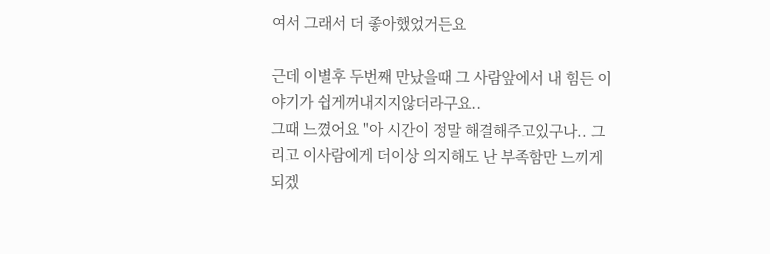여서 그래서 더 좋아했었거든요

근데 이별후 두번째 만났을때 그 사람앞에서 내 힘든 이야기가 쉽게꺼내지지않더라구요..
그때 느꼈어요 "아 시간이 정말 해결해주고있구나.. 그리고 이사람에게 더이상 의지해도 난 부족함만 느끼게 되겠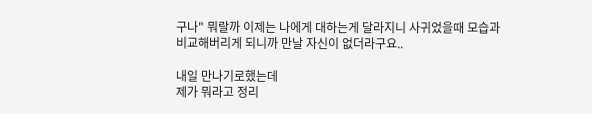구나" 뭐랄까 이제는 나에게 대하는게 달라지니 사귀었을때 모습과 비교해버리게 되니까 만날 자신이 없더라구요..

내일 만나기로했는데
제가 뭐라고 정리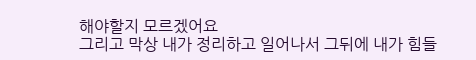해야할지 모르겠어요
그리고 막상 내가 정리하고 일어나서 그뒤에 내가 힘들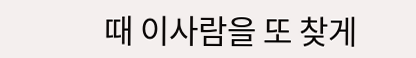때 이사람을 또 찾게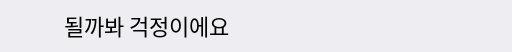될까봐 걱정이에요